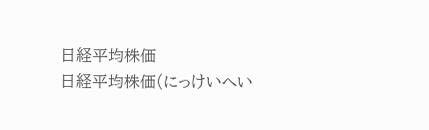日経平均株価
日経平均株価(にっけいへい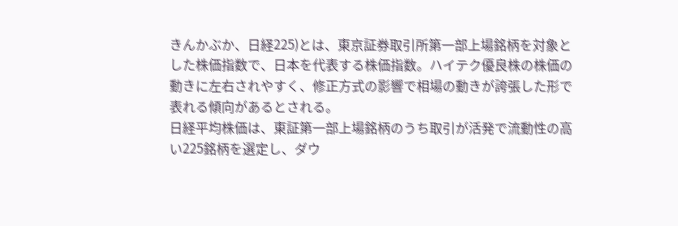きんかぶか、日経225)とは、東京証券取引所第一部上場銘柄を対象とした株価指数で、日本を代表する株価指数。ハイテク優良株の株価の動きに左右されやすく、修正方式の影響で相場の動きが誇張した形で表れる傾向があるとされる。
日経平均株価は、東証第一部上場銘柄のうち取引が活発で流動性の高い225銘柄を選定し、ダウ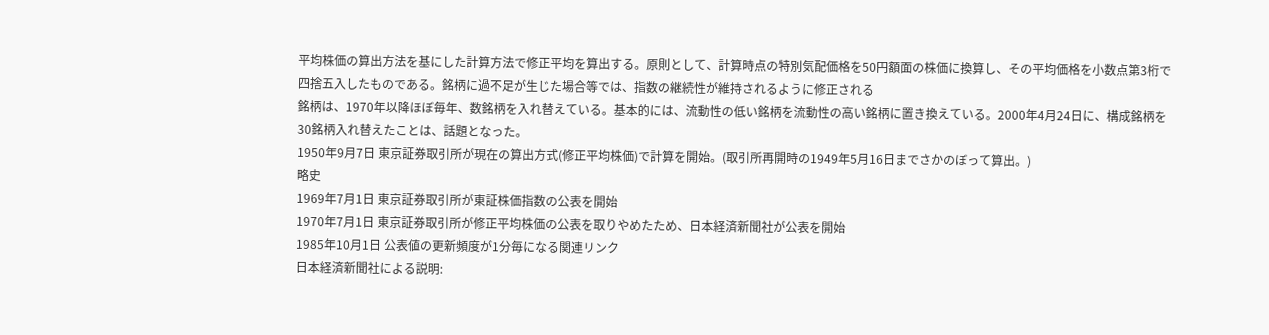平均株価の算出方法を基にした計算方法で修正平均を算出する。原則として、計算時点の特別気配価格を50円額面の株価に換算し、その平均価格を小数点第3桁で四捨五入したものである。銘柄に過不足が生じた場合等では、指数の継続性が維持されるように修正される
銘柄は、1970年以降ほぼ毎年、数銘柄を入れ替えている。基本的には、流動性の低い銘柄を流動性の高い銘柄に置き換えている。2000年4月24日に、構成銘柄を30銘柄入れ替えたことは、話題となった。
1950年9月7日 東京証券取引所が現在の算出方式(修正平均株価)で計算を開始。(取引所再開時の1949年5月16日までさかのぼって算出。)
略史
1969年7月1日 東京証券取引所が東証株価指数の公表を開始
1970年7月1日 東京証券取引所が修正平均株価の公表を取りやめたため、日本経済新聞社が公表を開始
1985年10月1日 公表値の更新頻度が1分毎になる関連リンク
日本経済新聞社による説明: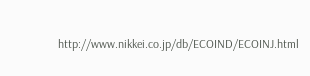http://www.nikkei.co.jp/db/ECOIND/ECOINJ.html